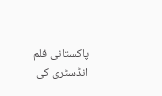پاکستانی فلم انڈسٹری کی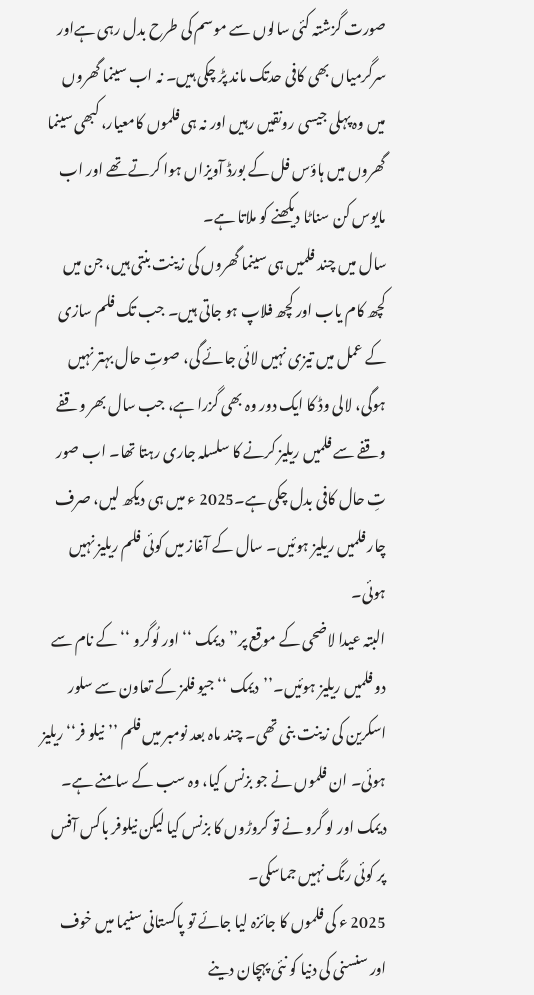صورت گزشتہ کئی سالوں سے موسم کی طرح بدل رہی ہےاور سرگرمیاں بھی کافی حدتک ماند پڑ چکی ہیں۔ نہ اب سینما گھروں میں وہ پہلی جیسی رونقیں رہیں اور نہ ہی فلموں کامعیار، کبھی سینما گھروں میں ہاؤس فل کے بورڈ آویزاں ہوا کرتے تھے اور اب مایوس کن سناٹا دیکھنے کو ملاتا ہے۔
سال میں چند فلمیں ہی سینما گھروں کی زینت بنتی ہیں، جن میں کچھ کام یاب اور کچھ فلاپ ہو جاتی ہیں۔ جب تک فلم سازی کے عمل میں تیزی نہیں لائی جائے گی، صوتِ حال بہتر نہیں ہوگی، لالی وڈ کا ایک دور وہ بھی گزرا ہے، جب سال بھر وقفے وقفے سے فلمیں ریلیز کرنے کا سلسلہ جاری رہتا تھا۔ اب صور تِ حال کافی بدل چکی ہے۔2025 ء میں ہی دیکھ لیں، صرف چار فلمیں ریلیز ہوئیں۔ سال کے آغاز میں کوئی فلم ریلیز نہیں ہوئی۔
البتہ عیدا لاضحی کے موقع پر’’دیمک ‘‘اور لُوگرو ‘‘ کے نام سے دو فلمیں ریلیز ہوئیں۔’’دیمک ‘‘جیو فلمز کے تعاون سے سلور اسکرین کی زینت بنی تھی۔ چند ماہ بعد نومبر میں فلم ’’نیلو فر‘‘ ریلیز ہوئی۔ ان فلموں نے جو بزنس کیا، وہ سب کے سامنے ہے۔ دیمک اور لو گرو نے تو کروڑوں کا بزنس کیا لیکن نیلوفر باکس آفس پر کوئی رنگ نہیں جماسکی۔
2025 ء کی فلموں کا جائزہ لیا جائے تو پاکستانی سنیما میں خوف اور سنسنی کی دنیا کو نئی پہچان دینے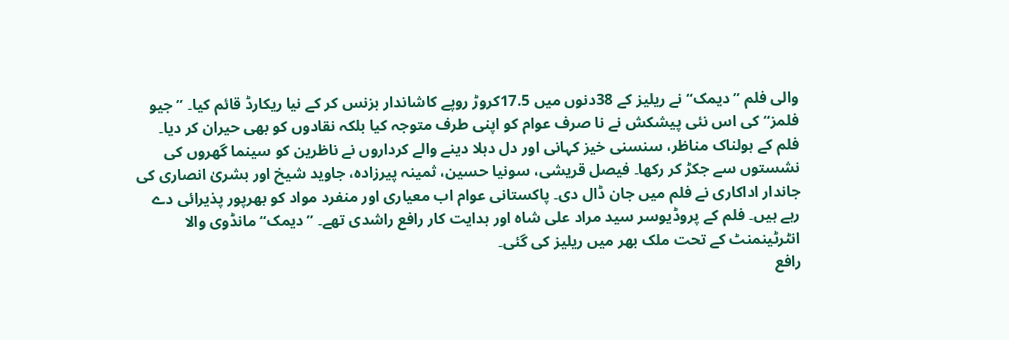والی فلم ”دیمک“ نے ریلیز کے 38دنوں میں 17.5کروڑ روپے کاشاندار بزنس کر کے نیا ریکارڈ قائم کیا۔ ”جیو فلمز“ کی اس نئی پیشکش نے نا صرف عوام کو اپنی طرف متوجہ کیا بلکہ نقادوں کو بھی حیران کر دیا۔
فلم کے ہولناک مناظر، سنسنی خیز کہانی اور دل دہلا دینے والے کرداروں نے ناظرین کو سینما گھروں کی نشستوں سے جکڑ کر رکھا۔ فیصل قریشی، سونیا حسین، ثمینہ پیرزادہ، جاوید شیخ اور بشریٰ انصاری کی جاندار اداکاری نے فلم میں جان ڈال دی۔ پاکستانی عوام اب معیاری اور منفرد مواد کو بھرپور پذیرائی دے رہے ہیں۔ فلم کے پروڈیوسر سید مراد علی شاہ اور ہدایت کار رافع راشدی تھے۔ ”دیمک“ مانڈوی والا انٹرٹینمنٹ کے تحت ملک بھر میں ریلیز کی گئی۔
رافع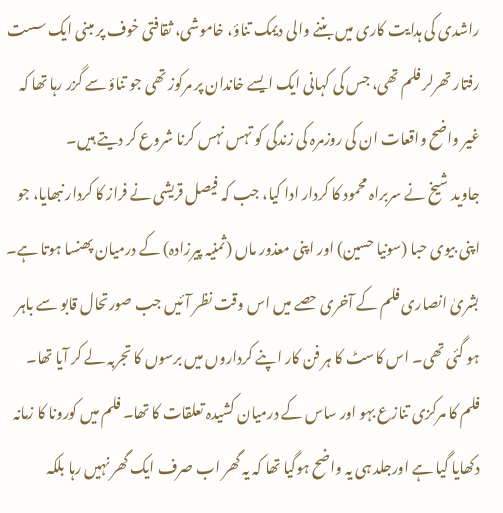راشدی کی ہدایت کاری میں بننے والی دیمک تناؤ، خاموشی، ثقافتی خوف پر مبنی ایک سست رفتار تھرلر فلم تھی، جس کی کہانی ایک ایسے خاندان پر مرکوز تھی جو تناؤ سے گزر رہا تھا کہ غیر واضح واقعات ان کی روزمرہ کی زندگی کو تہس نہس کرنا شروع کر دیتے ہیں۔
جاوید شیخ نے سربراہ محمود کا کردار ادا کیا، جب کہ فیصل قریشی نے فراز کا کردار نبھایا، جو اپنی بیوی حبا (سونیا حسین) اور اپنی معذور ماں (ثمنیہ پیرزادہ) کے درمیان پھنسا ہوتا ہے۔ بشریٰ انصاری فلم کے آخری حصے میں اس وقت نظر آئیں جب صورتحال قابو سے باہر ہو گئی تھی۔ اس کاسٹ کا ہر فن کار اپنے کرداروں میں برسوں کا تجربہ لے کر آیا تھا۔
فلم کا مرکزی تنازع بہو اور ساس کے درمیان کشیدہ تعلقات کا تھا۔ فلم میں کورونا کا زمانہ دکھایا گیا ہے اورجلد ہی یہ واضح ہوگیا تھا کہ یہ گھر اب صرف ایک گھر نہیں رہا بلکہ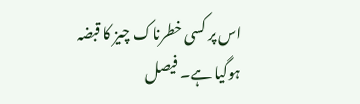اس پر کسی خطرناک چیز کا قبضہ ہوگیا ہے۔ فیصل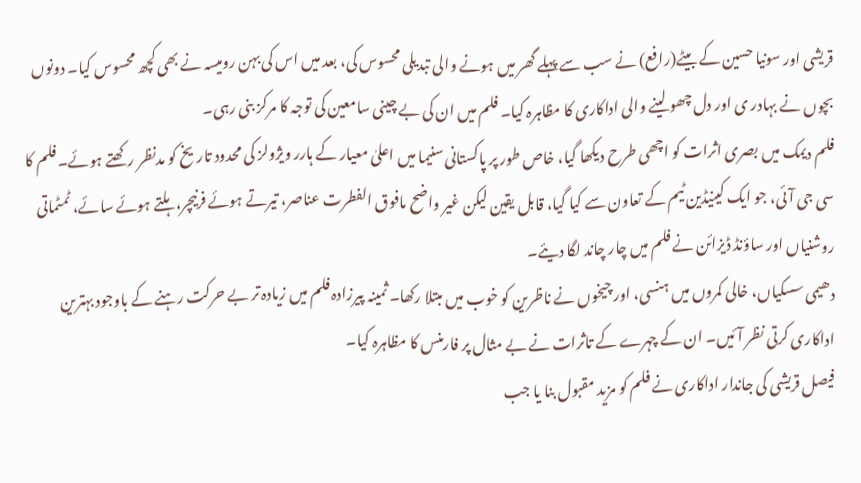قریشی اور سونیا حسین کے بیٹے(رافع) نے سب سے پہلے گھر میں ہونے والی تبدیلی محسوس کی، بعد میں اس کی بہن رومیسہ نے بھی کچھ محسوس کیا۔ دونوں بچوں نے بہادر ی اور دل چھو لینے والی اداکاری کا مظاہرہ کیا۔ فلم میں ان کی بے چینی سامعین کی توجہ کا مرکز بنی رہی۔
فلم دیمک میں بصری اثرات کو اچھی طرح دیکھا گیا، خاص طور پر پاکستانی سنیما میں اعلیٰ معیار کے ہارر ویژولز کی محدود تاریخ کو مدنظر رکھتے ہوئے۔ فلم کا سی جی آئی، جو ایک کینیڈین ٹیم کے تعاون سے کیا گیا، قابل یقین لیکن غیر واضح مافوق الفطرت عناصر، تیرتے ہوئے فرنیچر، ہلتے ہوئے سائے، ٹمٹماتی روشنیاں اور ساؤنڈ ڈیزائن نے فلم میں چار چاند لگا دیئے۔
دھیمی سسکیاں، خالی کمروں میں ہنسی، اور چیخوں نے ناظرین کو خوب میں مبتلا رکھا۔ ثمینہ پیرزادہ فلم میں زیادہ تر بے حرکت رہنے کے باوجود بہترین اداکاری کرتی نظر آئیں۔ ان کے چہرے کے تاثرات نے بے مثال پر فارمنس کا مظاہرہ کیا۔
فیصل قریشی کی جاندار اداکاری نے فلم کو مزید مقبول بنا یا جب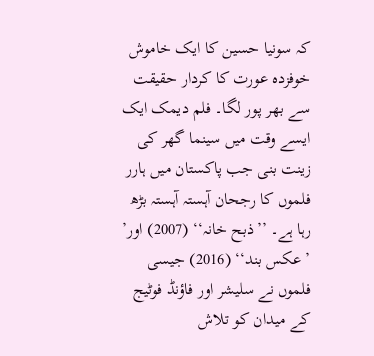کہ سونیا حسین کا ایک خاموش خوفزدہ عورت کا کردار حقیقت سے بھر پور لگا۔ فلم دیمک ایک ایسے وقت میں سینما گھر کی زینت بنی جب پاکستان میں ہارر فلموں کا رجحان آہستہ آہستہ بڑھ رہا ہے۔ ’’ذبح خانہ‘‘ (2007) اور’ ’عکس بند‘‘ (2016) جیسی فلموں نے سلیشر اور فاؤنڈ فوٹیج کے میدان کو تلاش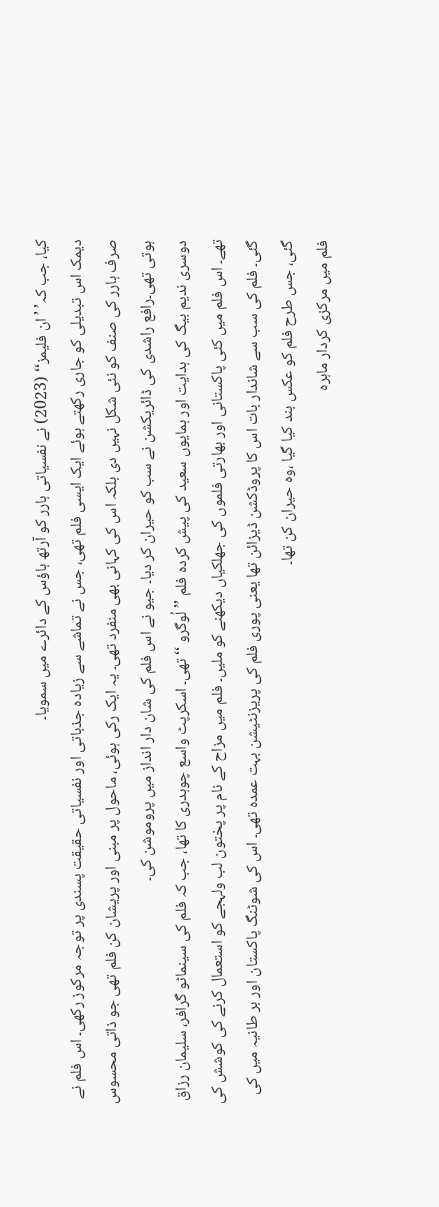کیا، جب کہ’ ’ان فلیمز‘‘ (2023) نے نفسیاتی ہارر کو آرتھ ہاؤس کے دائرے میں سمویا۔
دیمک اس تبدیلی کو جاری رکھتے ہوئے ایک ایسی فلم تھی، جس نے تماشے سے زیادہ جذباتی اور نفسیاتی حقیقت پسندی پر توجہ مرکوز رکھی۔ اس فلم نے صرف ہارر کی صنف کو نئی شکل نہیں دی بلکہ اس کی کہانی بھی منفرد تھی۔ یہ ایک رکی ہوئی، ماحول پر مبنی اور پریشان کن فلم تھی جو ذاتی محسوس ہوتی تھی۔رافع راشدی کی ڈائریکشن نے سب کو حیران کر دیا۔ جیو نے اس فلم کی شان دار انداز میں پروموشن کی۔
دوسری ندیم بیگ کی ہدایت اور ہمایوں سعید کی پیش کردہ فلم ’’لُوگرو ‘‘ تھی۔ اسکرپٹ واسع چوہدری کا تھا، جب کہ فلم کی سینماٹو گرافر، سلیمان رزاق تھے۔ اس فلم میں کئی پاکستانی اور بھارتی فلموں کی جھلکیاں دیکھنے کو ملیں۔ فلم میں مزاح کے نام پر پختون لب ولہجے کو استعمال کرنے کی کوشش کی گئی۔ فلم کی سب سے شاندار بات اس کا پروڈکشن ڈیزائن تھا یعنی پوری فلم کی پریزنٹیشن بہت عمدہ تھی۔ اس کی شوٹنگ پاکستان اور بر طانیہ میں کی گئی، جس طرح فلم کو عکس بند کیا گیا ،وہ حیران کن تھا۔
فلم میں مرکزی کردار ماہرہ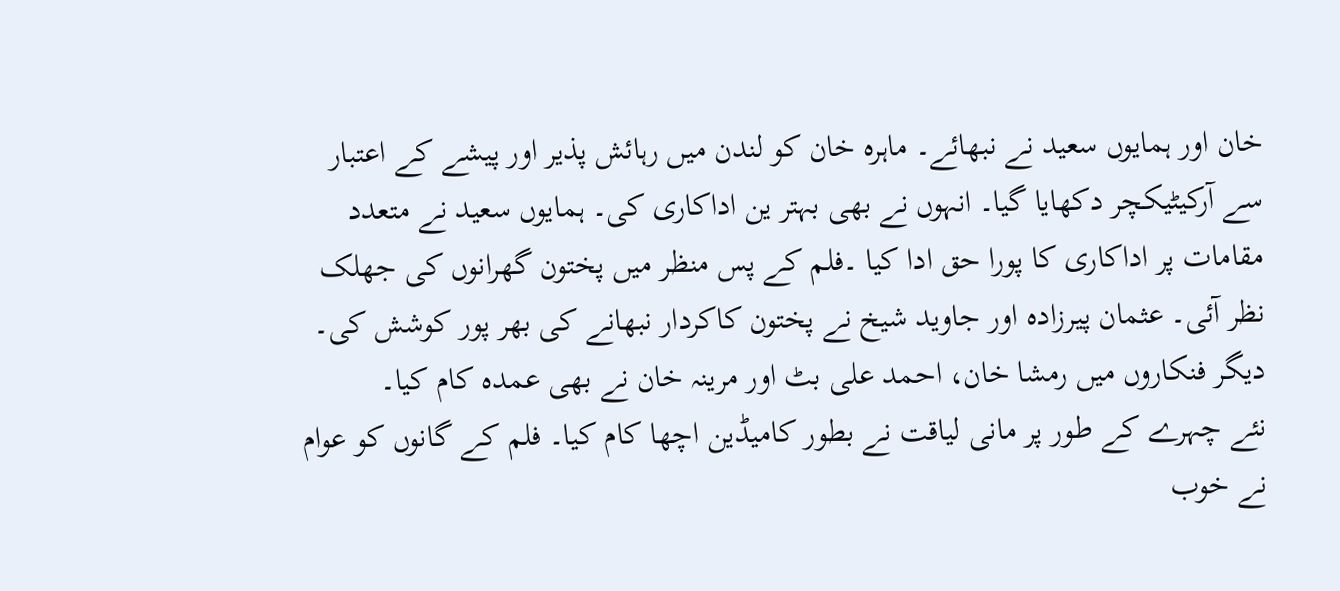خان اور ہمایوں سعید نے نبھائے۔ ماہرہ خان کو لندن میں رہائش پذیر اور پیشے کے اعتبار سے آرکیٹیکچر دکھایا گیا۔ انہوں نے بھی بہتر ین اداکاری کی۔ ہمایوں سعید نے متعدد مقامات پر اداکاری کا پورا حق ادا کیا ۔فلم کے پس منظر میں پختون گھرانوں کی جھلک نظر آئی۔ عثمان پیرزادہ اور جاوید شیخ نے پختون کاکردار نبھانے کی بھر پور کوشش کی۔ دیگر فنکاروں میں رمشا خان، احمد علی بٹ اور مرینہ خان نے بھی عمدہ کام کیا۔
نئے چہرے کے طور پر مانی لیاقت نے بطور کامیڈین اچھا کام کیا۔ فلم کے گانوں کو عوام نے خوب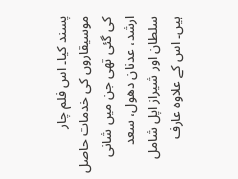پسند کیا۔ اس فلم چار موسیقاروں کی خدمات حاصل کی گئی تھی جن میں شانی ارشد، عدنان دھول، سعد سلطان اور شیراز اپل شامل ہیں۔ اس کے علاوہ عارف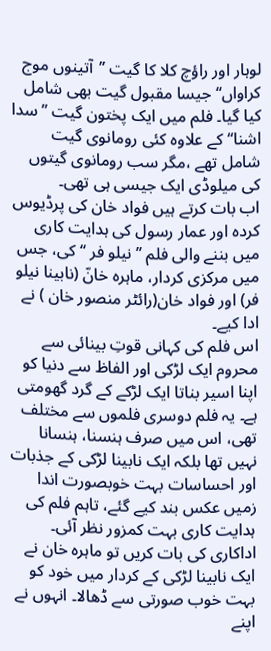لوہار اور راؤچ کلا کا گیت ’’آتینوں موج کراواں‘‘ جیسا مقبول گیت بھی شامل کیا گیا۔ فلم میں ایک پختون گیت ’’سدا اشنا‘‘ کے علاوہ کئی رومانوی گیت شامل تھے ،مگر سب رومانوی گیتوں کی میلوڈی ایک جیسی ہی تھی۔
اب بات کرتے ہیں فواد خان کی پرڈیوس کردہ اور عمار رسول کی ہدایت کاری میں بننے والی فلم ’’نیلو فر ‘‘ کی، جس میں مرکزی کردار، ماہرہ خانّ (نابینا نیلو فر) اور فواد خان(رائٹر منصور خان ) نے ادا کیے۔
اس فلم کی کہانی قوتِ بینائی سے محروم ایک لڑکی اور الفاظ سے دنیا کو اپنا اسیر بناتا ایک لڑکے کے گرد گھومتی ہے۔ یہ فلم دوسری فلموں سے مختلف تھی، اس میں صرف ہنسنا، ہنسانا نہیں تھا بلکہ ایک نابینا لڑکی کے جذبات اور احساسات بہت خوبصورت اندا زمیں عکس بند کیے گئے، تاہم فلم کی ہدایت کاری بہت کمزور نظر آئی۔
اداکاری کی بات کریں تو ماہرہ خان نے ایک نابینا لڑکی کے کردار میں خود کو بہت خوب صورتی سے ڈھالا۔ انہوں نے اپنے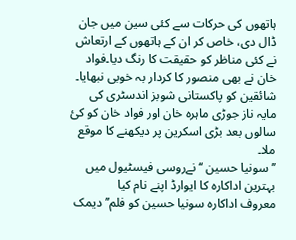ہاتھوں کی حرکات سے کئی سین میں جان ڈال دی، خاص کر ان کے ہاتھوں کے ارتعاش نے کئی مناظر کو حقیقت کا رنگ دیا۔فواد خان نے بھی منصور کا کردار بہ خوبی نبھایا۔ شائقین کو پاکستانی شوبز اندسٹری کی مایہ ناز جوڑی ماہرہ خان اور فواد خان کو کئ سالوں بعد بڑی اسکرین پر دیکھنے کا موقع ملا۔
’’سونیا حسین ‘‘ نےروسی فیسٹیول میں بہترین اداکارہ کا ایوارڈ اپنے نام کیا
معروف اداکارہ سونیا حسین کو فلم’’ دیمک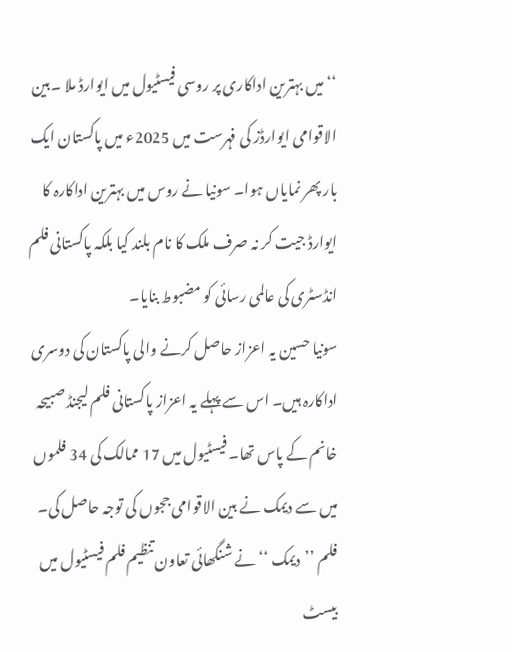‘‘میں بہترین اداکاری پر روسی فیسٹیول میں ایوارڈ ملا ۔بین الاقوامی ایوارڈز کی فہرست میں 2025ء میں پاکستان ایک بار پھر نمایاں ہوا۔ سونیا نے روس میں بہترین اداکارہ کا ایوارڈ جیت کر نہ صرف ملک کا نام بلند کیا بلکہ پاکستانی فلم انڈسٹری کی عالمی رسائی کو مضبوط بنایا۔
سونیا حسین یہ اعزاز حاصل کرنے والی پاکستان کی دوسری اداکارہ ہیں۔ اس سے پہلے یہ اعزاز پاکستانی فلم لیجنڈ صبیحہ خانم کے پاس تھا۔ فیسٹیول میں 17 ممالک کی 34 فلموں میں سے دیمک نے بین الاقوامی ججوں کی توجہ حاصل کی۔
فلم ’’دیمک ‘‘ نے شنگھائی تعاون تنظیم فلم فیسٹیول میں بیسٹ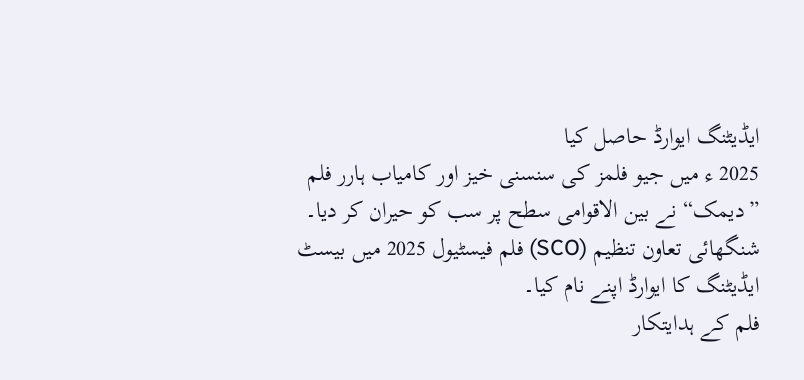ایڈیٹنگ ایوارڈ حاصل کیا
2025 ء میں جیو فلمز کی سنسنی خیز اور کامیاب ہارر فلم ”دیمک“ نے بین الاقوامی سطح پر سب کو حیران کر دیا۔ شنگھائی تعاون تنظیم (SCO) فلم فیسٹیول 2025 میں بیسٹ ایڈیٹنگ کا ایوارڈ اپنے نام کیا۔
فلم کے ہدایتکار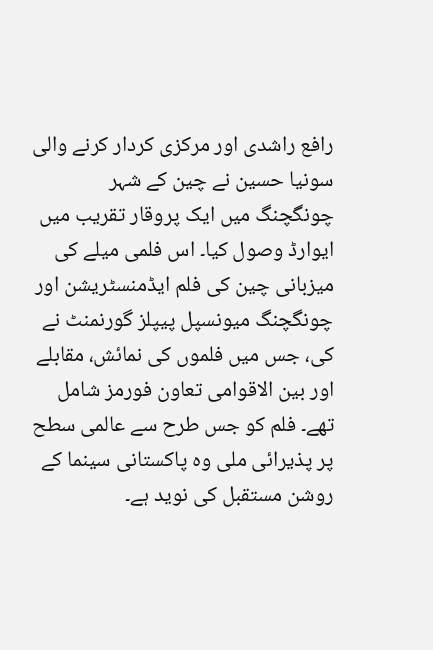رافع راشدی اور مرکزی کردار کرنے والی سونیا حسین نے چین کے شہر چونگچنگ میں ایک پروقار تقریب میں ایوارڈ وصول کیا۔ اس فلمی میلے کی میزبانی چین کی فلم ایڈمنسٹریشن اور چونگچنگ میونسپل پیپلز گورنمنٹ نے کی، جس میں فلموں کی نمائش، مقابلے اور بین الاقوامی تعاون فورمز شامل تھے۔ فلم کو جس طرح سے عالمی سطح پر پذیرائی ملی وہ پاکستانی سینما کے روشن مستقبل کی نوید ہے۔